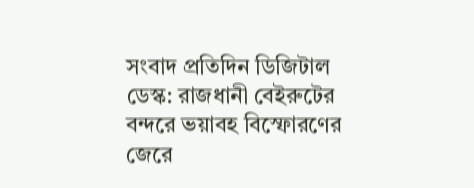সংবাদ প্রতিদিন ডিজিটাল ডেস্ক: রাজধানী বেইরুটের বন্দরে ভয়াবহ বিস্ফোরণের জেরে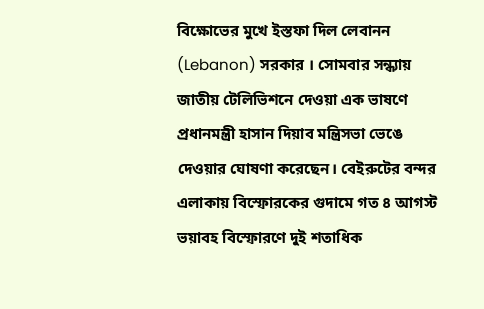বিক্ষোভের মুখে ইস্তফা দিল লেবানন (Lebanon) সরকার । সোমবার সন্ধ্যায় জাতীয় টেলিভিশনে দেওয়া এক ভাষণে প্রধানমন্ত্রী হাসান দিয়াব মন্ত্রিসভা ভেঙে দেওয়ার ঘোষণা করেছেন। বেইরুটের বন্দর এলাকায় বিস্ফোরকের গুদামে গত ৪ আগস্ট ভয়াবহ বিস্ফোরণে দুই শতাধিক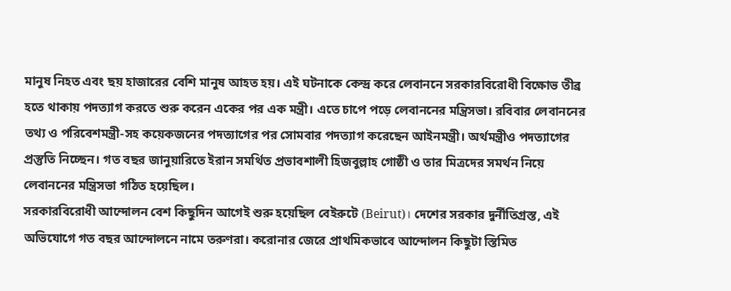মানুষ নিহত এবং ছয় হাজারের বেশি মানুষ আহত হয়। এই ঘটনাকে কেন্দ্র করে লেবাননে সরকারবিরোধী বিক্ষোভ তীব্র হতে থাকায় পদত্যাগ করতে শুরু করেন একের পর এক মন্ত্রী। এতে চাপে পড়ে লেবাননের মন্ত্রিসভা। রবিবার লেবাননের তথ্য ও পরিবেশমন্ত্রী-সহ কয়েকজনের পদত্যাগের পর সোমবার পদত্যাগ করেছেন আইনমন্ত্রী। অর্থমন্ত্রীও পদত্যাগের প্রস্তুতি নিচ্ছেন। গত বছর জানুয়ারিতে ইরান সমর্থিত প্রভাবশালী হিজবুল্লাহ গোষ্ঠী ও তার মিত্রদের সমর্থন নিয়ে লেবাননের মন্ত্রিসভা গঠিত হয়েছিল।
সরকারবিরোধী আন্দোলন বেশ কিছুদিন আগেই শুরু হয়েছিল বেইরুটে (Beirut)। দেশের সরকার দুর্নীতিগ্রস্ত, এই অভিযোগে গত বছর আন্দোলনে নামে তরুণরা। করোনার জেরে প্রাথমিকভাবে আন্দোলন কিছুটা স্তিমিত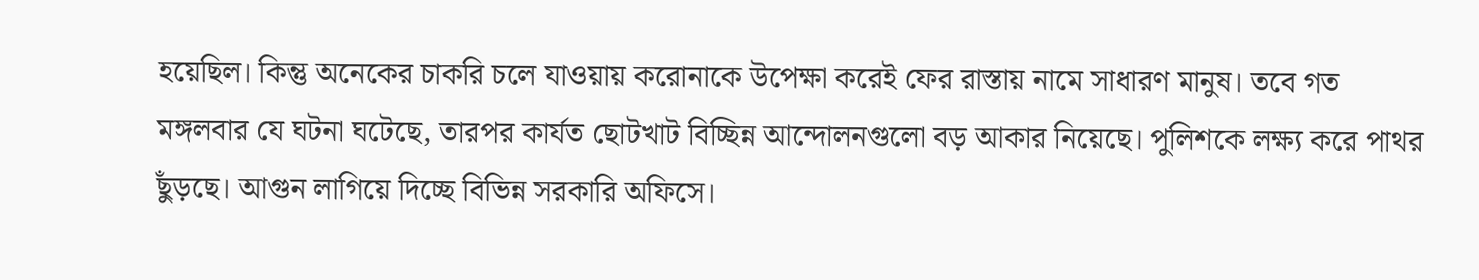হয়েছিল। কিন্তু অনেকের চাকরি চলে যাওয়ায় করোনাকে উপেক্ষা করেই ফের রাস্তায় নামে সাধারণ মানুষ। তবে গত মঙ্গলবার যে ঘটনা ঘটেছে, তারপর কার্যত ছোটখাট বিচ্ছিন্ন আন্দোলনগুলো বড় আকার নিয়েছে। পুলিশকে লক্ষ্য করে পাথর ছুঁড়ছে। আগুন লাগিয়ে দিচ্ছে বিভিন্ন সরকারি অফিসে।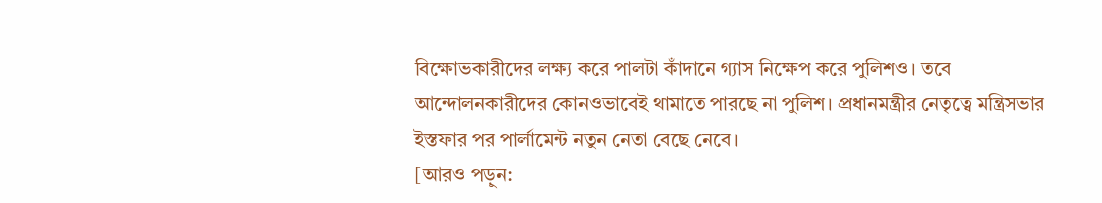বিক্ষোভকারীদের লক্ষ্য করে পালটা কাঁদানে গ্যাস নিক্ষেপ করে পুলিশও। তবে আন্দোলনকারীদের কোনওভাবেই থামাতে পারছে না পুলিশ। প্রধানমন্ত্রীর নেতৃত্বে মন্ত্রিসভার ইস্তফার পর পার্লামেন্ট নতুন নেতা বেছে নেবে।
[আরও পড়ুন: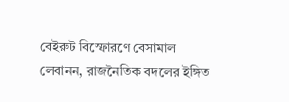বেইরুট বিস্ফোরণে বেসামাল লেবানন, রাজনৈতিক বদলের ইঙ্গিত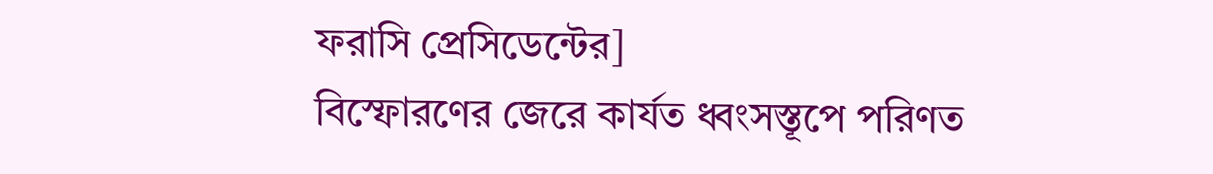ফরাসি প্রেসিডেন্টের]
বিস্ফোরণের জেরে কার্যত ধ্বংসস্তূপে পরিণত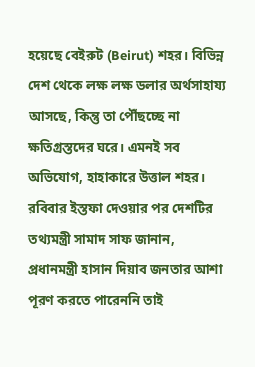হয়েছে বেইরুট (Beirut) শহর। বিভিন্ন দেশ থেকে লক্ষ লক্ষ ডলার অর্থসাহায্য আসছে, কিন্তু তা পৌঁছচ্ছে না ক্ষতিগ্রস্তদের ঘরে। এমনই সব অভিযোগ, হাহাকারে উত্তাল শহর। রবিবার ইস্তফা দেওয়ার পর দেশটির তথ্যমন্ত্রী সামাদ সাফ জানান, প্রধানমন্ত্রী হাসান দিয়াব জনতার আশা পূরণ করতে পারেননি তাই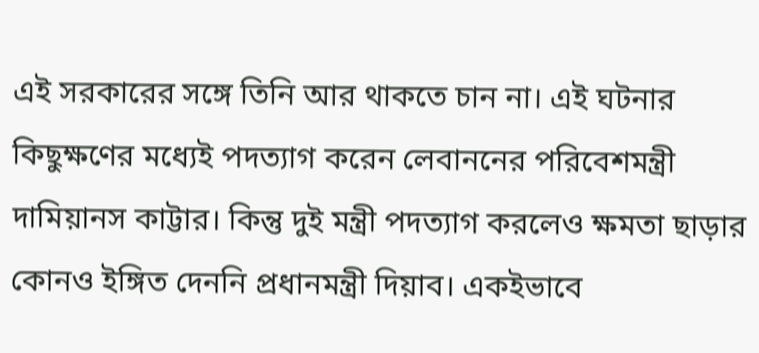এই সরকারের সঙ্গে তিনি আর থাকতে চান না। এই ঘটনার কিছুক্ষণের মধ্যেই পদত্যাগ করেন লেবাননের পরিবেশমন্ত্রী দামিয়ানস কাট্টার। কিন্তু দুই মন্ত্রী পদত্যাগ করলেও ক্ষমতা ছাড়ার কোনও ইঙ্গিত দেননি প্রধানমন্ত্রী দিয়াব। একইভাবে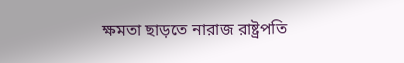ক্ষমতা ছাড়তে নারাজ রাষ্ট্রপতি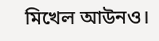মিখেল আউনও।